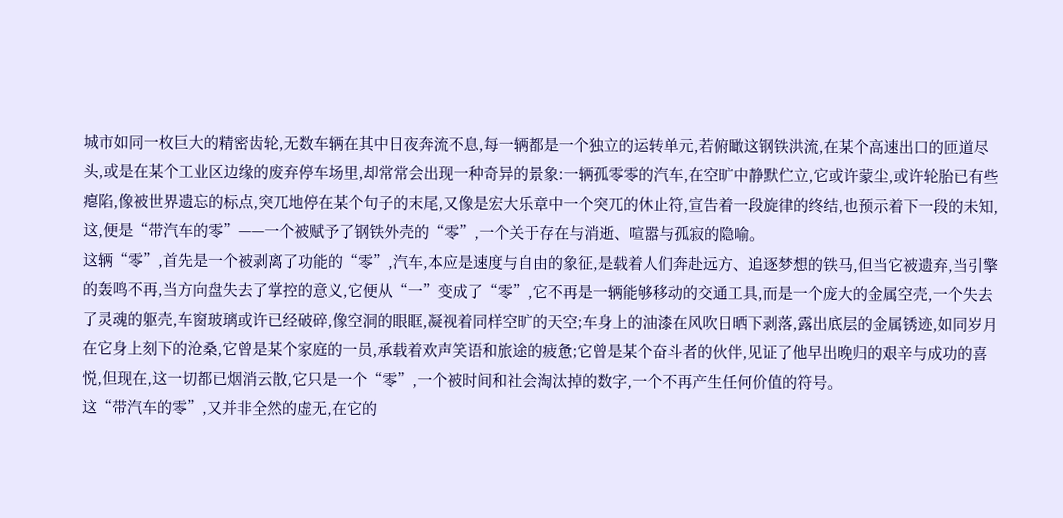城市如同一枚巨大的精密齿轮,无数车辆在其中日夜奔流不息,每一辆都是一个独立的运转单元,若俯瞰这钢铁洪流,在某个高速出口的匝道尽头,或是在某个工业区边缘的废弃停车场里,却常常会出现一种奇异的景象:一辆孤零零的汽车,在空旷中静默伫立,它或许蒙尘,或许轮胎已有些瘪陷,像被世界遗忘的标点,突兀地停在某个句子的末尾,又像是宏大乐章中一个突兀的休止符,宣告着一段旋律的终结,也预示着下一段的未知,这,便是“带汽车的零”——一个被赋予了钢铁外壳的“零”,一个关于存在与消逝、喧嚣与孤寂的隐喻。
这辆“零”,首先是一个被剥离了功能的“零”,汽车,本应是速度与自由的象征,是载着人们奔赴远方、追逐梦想的铁马,但当它被遗弃,当引擎的轰鸣不再,当方向盘失去了掌控的意义,它便从“一”变成了“零”,它不再是一辆能够移动的交通工具,而是一个庞大的金属空壳,一个失去了灵魂的躯壳,车窗玻璃或许已经破碎,像空洞的眼眶,凝视着同样空旷的天空;车身上的油漆在风吹日晒下剥落,露出底层的金属锈迹,如同岁月在它身上刻下的沧桑,它曾是某个家庭的一员,承载着欢声笑语和旅途的疲惫;它曾是某个奋斗者的伙伴,见证了他早出晚归的艰辛与成功的喜悦,但现在,这一切都已烟消云散,它只是一个“零”,一个被时间和社会淘汰掉的数字,一个不再产生任何价值的符号。
这“带汽车的零”,又并非全然的虚无,在它的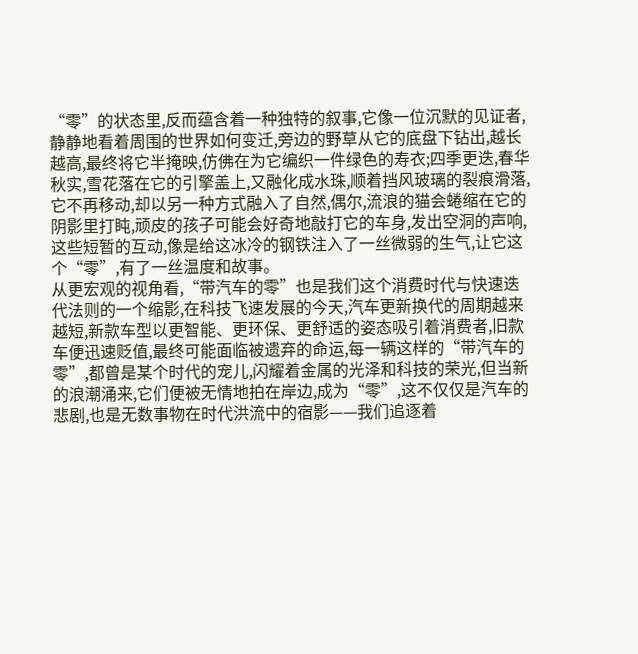“零”的状态里,反而蕴含着一种独特的叙事,它像一位沉默的见证者,静静地看着周围的世界如何变迁,旁边的野草从它的底盘下钻出,越长越高,最终将它半掩映,仿佛在为它编织一件绿色的寿衣;四季更迭,春华秋实,雪花落在它的引擎盖上,又融化成水珠,顺着挡风玻璃的裂痕滑落,它不再移动,却以另一种方式融入了自然,偶尔,流浪的猫会蜷缩在它的阴影里打盹,顽皮的孩子可能会好奇地敲打它的车身,发出空洞的声响,这些短暂的互动,像是给这冰冷的钢铁注入了一丝微弱的生气,让它这个“零”,有了一丝温度和故事。
从更宏观的视角看,“带汽车的零”也是我们这个消费时代与快速迭代法则的一个缩影,在科技飞速发展的今天,汽车更新换代的周期越来越短,新款车型以更智能、更环保、更舒适的姿态吸引着消费者,旧款车便迅速贬值,最终可能面临被遗弃的命运,每一辆这样的“带汽车的零”,都曾是某个时代的宠儿,闪耀着金属的光泽和科技的荣光,但当新的浪潮涌来,它们便被无情地拍在岸边,成为“零”,这不仅仅是汽车的悲剧,也是无数事物在时代洪流中的宿影——我们追逐着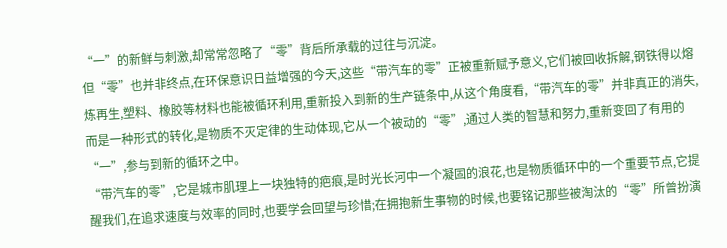“一”的新鲜与刺激,却常常忽略了“零”背后所承载的过往与沉淀。
但“零”也并非终点,在环保意识日益增强的今天,这些“带汽车的零”正被重新赋予意义,它们被回收拆解,钢铁得以熔炼再生,塑料、橡胶等材料也能被循环利用,重新投入到新的生产链条中,从这个角度看,“带汽车的零”并非真正的消失,而是一种形式的转化,是物质不灭定律的生动体现,它从一个被动的“零”,通过人类的智慧和努力,重新变回了有用的“一”,参与到新的循环之中。
“带汽车的零”,它是城市肌理上一块独特的疤痕,是时光长河中一个凝固的浪花,也是物质循环中的一个重要节点,它提醒我们,在追求速度与效率的同时,也要学会回望与珍惜;在拥抱新生事物的时候,也要铭记那些被淘汰的“零”所曾扮演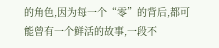的角色,因为每一个“零”的背后,都可能曾有一个鲜活的故事,一段不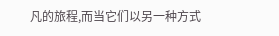凡的旅程,而当它们以另一种方式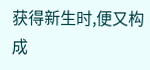获得新生时,便又构成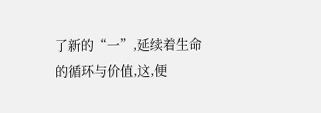了新的“一”,延续着生命的循环与价值,这,便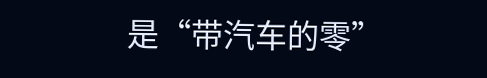是“带汽车的零”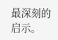最深刻的启示。